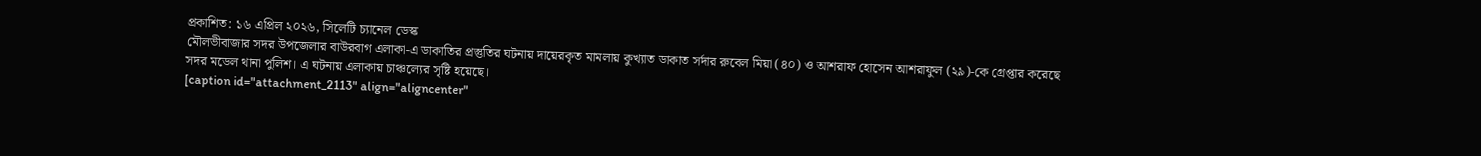প্রকাশিত: ১৬ এপ্রিল ২০২৬, সিলেটি চ্যানেল ডেস্ক
মৌলভীবাজার সদর উপজেলার বাউরবাগ এলাকা-এ ডাকাতির প্রস্তুতির ঘটনায় দায়েরকৃত মামলায় কুখ্যাত ডাকাত সর্দার রুবেল মিয়া (৪০) ও আশরাফ হোসেন আশরাফুল (২৯)-কে গ্রেপ্তার করেছে সদর মডেল থানা পুলিশ। এ ঘটনায় এলাকায় চাঞ্চল্যের সৃষ্টি হয়েছে।
[caption id="attachment_2113" align="aligncenter"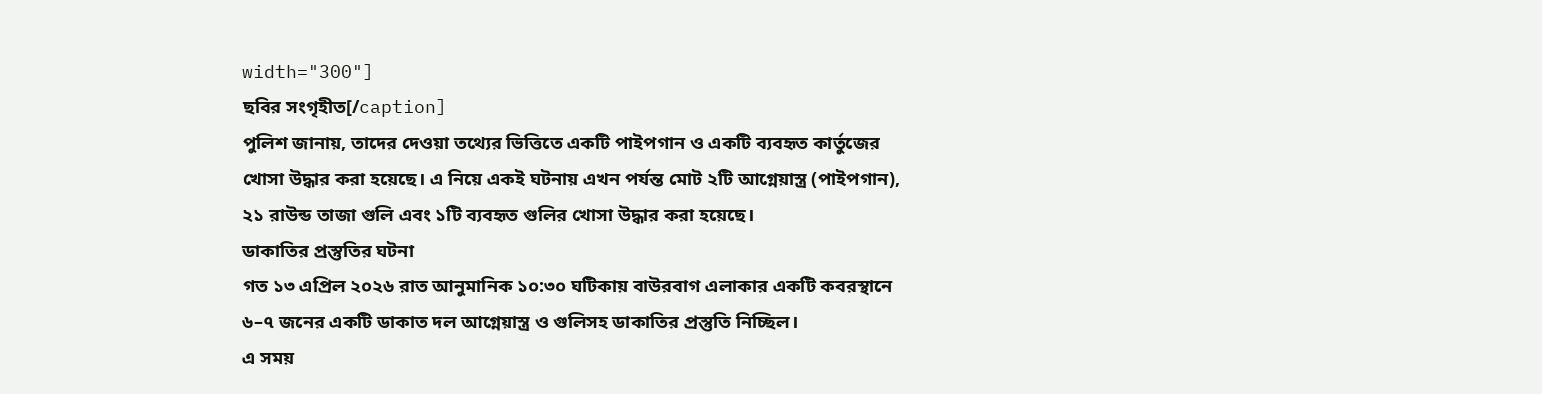width="300"]
ছবির সংগৃহীত[/caption]
পুলিশ জানায়, তাদের দেওয়া তথ্যের ভিত্তিতে একটি পাইপগান ও একটি ব্যবহৃত কার্তুজের খোসা উদ্ধার করা হয়েছে। এ নিয়ে একই ঘটনায় এখন পর্যন্ত মোট ২টি আগ্নেয়াস্ত্র (পাইপগান), ২১ রাউন্ড তাজা গুলি এবং ১টি ব্যবহৃত গুলির খোসা উদ্ধার করা হয়েছে।
ডাকাতির প্রস্তুতির ঘটনা
গত ১৩ এপ্রিল ২০২৬ রাত আনুমানিক ১০:৩০ ঘটিকায় বাউরবাগ এলাকার একটি কবরস্থানে ৬–৭ জনের একটি ডাকাত দল আগ্নেয়াস্ত্র ও গুলিসহ ডাকাতির প্রস্তুতি নিচ্ছিল।
এ সময়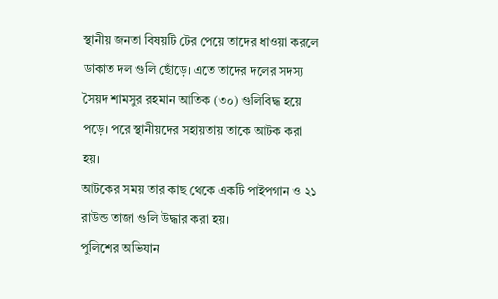স্থানীয় জনতা বিষয়টি টের পেয়ে তাদের ধাওয়া করলে ডাকাত দল গুলি ছোঁড়ে। এতে তাদের দলের সদস্য সৈয়দ শামসুর রহমান আতিক (৩০) গুলিবিদ্ধ হয়ে পড়ে। পরে স্থানীয়দের সহায়তায় তাকে আটক করা হয়।
আটকের সময় তার কাছ থেকে একটি পাইপগান ও ২১ রাউন্ড তাজা গুলি উদ্ধার করা হয়।
পুলিশের অভিযান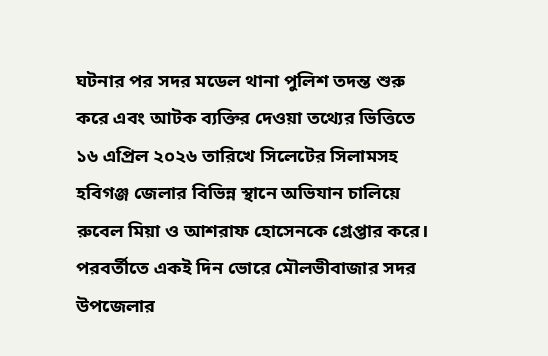ঘটনার পর সদর মডেল থানা পুলিশ তদন্ত শুরু করে এবং আটক ব্যক্তির দেওয়া তথ্যের ভিত্তিতে ১৬ এপ্রিল ২০২৬ তারিখে সিলেটের সিলামসহ হবিগঞ্জ জেলার বিভিন্ন স্থানে অভিযান চালিয়ে রুবেল মিয়া ও আশরাফ হোসেনকে গ্রেপ্তার করে।
পরবর্তীতে একই দিন ভোরে মৌলভীবাজার সদর উপজেলার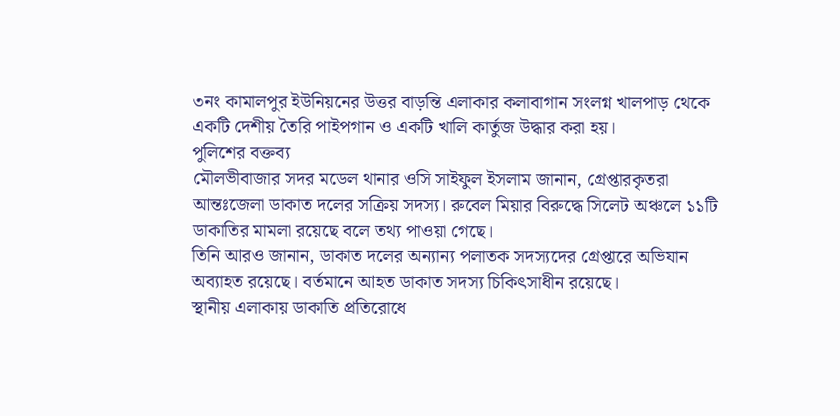৩নং কামালপুর ইউনিয়নের উত্তর বাড়ন্তি এলাকার কলাবাগান সংলগ্ন খালপাড় থেকে একটি দেশীয় তৈরি পাইপগান ও একটি খালি কার্তুজ উদ্ধার করা হয়।
পুলিশের বক্তব্য
মৌলভীবাজার সদর মডেল থানার ওসি সাইফুল ইসলাম জানান, গ্রেপ্তারকৃতরা আন্তঃজেলা ডাকাত দলের সক্রিয় সদস্য। রুবেল মিয়ার বিরুদ্ধে সিলেট অঞ্চলে ১১টি ডাকাতির মামলা রয়েছে বলে তথ্য পাওয়া গেছে।
তিনি আরও জানান, ডাকাত দলের অন্যান্য পলাতক সদস্যদের গ্রেপ্তারে অভিযান অব্যাহত রয়েছে। বর্তমানে আহত ডাকাত সদস্য চিকিৎসাধীন রয়েছে।
স্থানীয় এলাকায় ডাকাতি প্রতিরোধে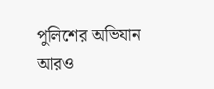পুলিশের অভিযান আরও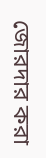জোরদার করা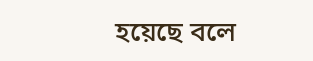হয়েছে বলে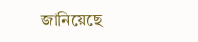জানিয়েছে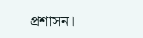প্রশাসন।